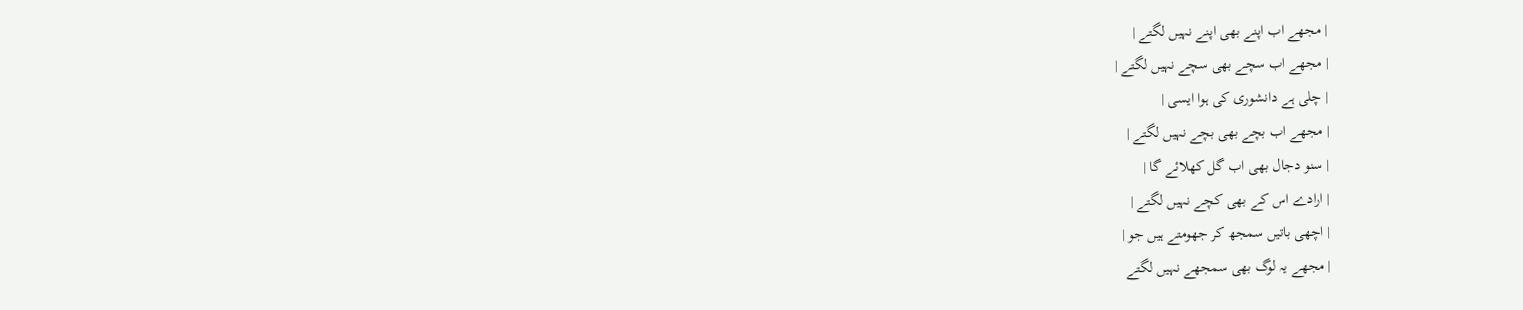| مجھے اب اپنے بھی اپنے نہیں لگتے |
| مجھے اب سچے بھی سچے نہیں لگتے |
| چلی ہے دانشوری کی ہوا ایسی |
| مجھے اب بچے بھی بچے نہیں لگتے |
| سنو دجال بھی اب گل کھلائے گا |
| ارادے اس کے بھی کچے نہیں لگتے |
| اچھی باتیں سمجھ کر جھومتے ہیں جو |
| مجھے یہ لوگ بھی سمجھے نہیں لگتے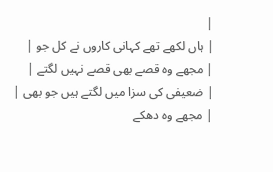|
| ہاں لکھے تھے کہانی کاروں نے کل جو |
| مجھے وہ قصے بھی قصے نہیں لگتے |
| ضعیفی کی سزا میں لگتے ہیں جو بھی |
| مجھے وہ دھکے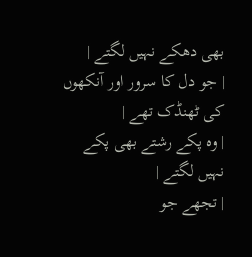بھی دھکے نہیں لگتے |
| جو دل کا سرور اور آنکھوں کی ٹھنڈک تھے |
| وہ پکے رشتے بھی پکے نہیں لگتے |
| تجھے جو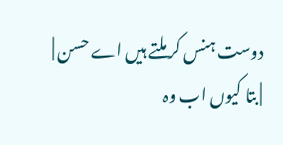دوست ہنس کر ملتے ہیں اے حسن |
| بتا کیوں اب وہ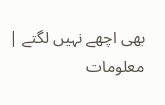بھی اچھے نہیں لگتے |
معلومات